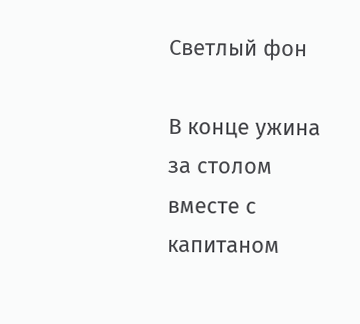Светлый фон

В конце ужина за столом вместе с капитаном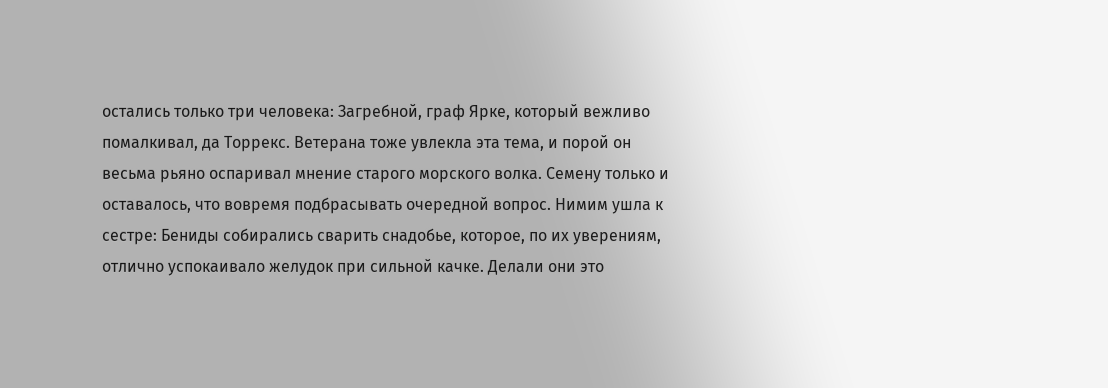остались только три человека: Загребной, граф Ярке, который вежливо помалкивал, да Торрекс. Ветерана тоже увлекла эта тема, и порой он весьма рьяно оспаривал мнение старого морского волка. Семену только и оставалось, что вовремя подбрасывать очередной вопрос. Нимим ушла к сестре: Бениды собирались сварить снадобье, которое, по их уверениям, отлично успокаивало желудок при сильной качке. Делали они это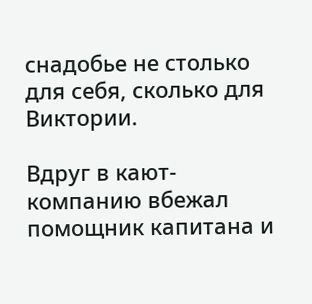снадобье не столько для себя, сколько для Виктории.

Вдруг в кают-компанию вбежал помощник капитана и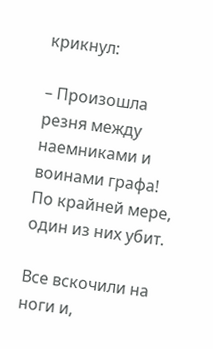крикнул:

– Произошла резня между наемниками и воинами графа! По крайней мере, один из них убит.

Все вскочили на ноги и,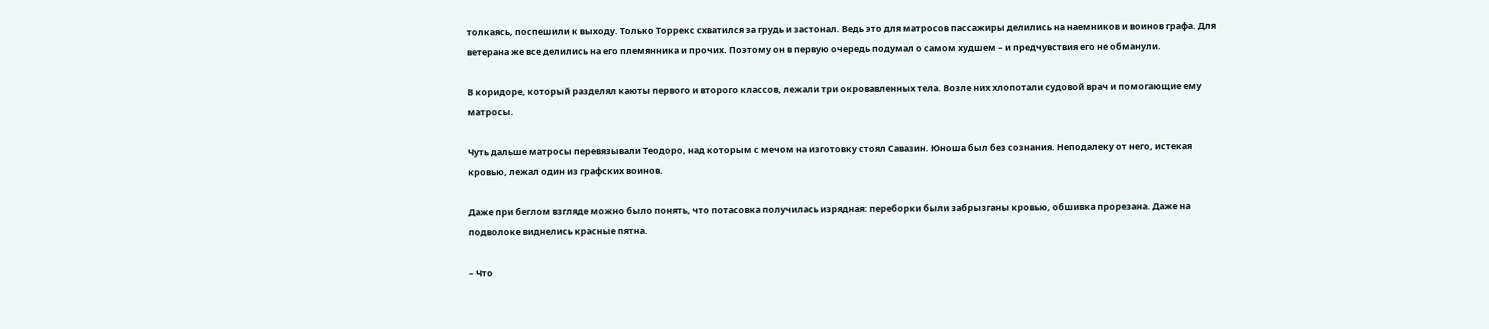толкаясь, поспешили к выходу. Только Торрекс схватился за грудь и застонал. Ведь это для матросов пассажиры делились на наемников и воинов графа. Для ветерана же все делились на его племянника и прочих. Поэтому он в первую очередь подумал о самом худшем – и предчувствия его не обманули.

В коридоре, который разделял каюты первого и второго классов, лежали три окровавленных тела. Возле них хлопотали судовой врач и помогающие ему матросы.

Чуть дальше матросы перевязывали Теодоро, над которым с мечом на изготовку стоял Савазин. Юноша был без сознания. Неподалеку от него, истекая кровью, лежал один из графских воинов.

Даже при беглом взгляде можно было понять, что потасовка получилась изрядная: переборки были забрызганы кровью, обшивка прорезана. Даже на подволоке виднелись красные пятна.

– Что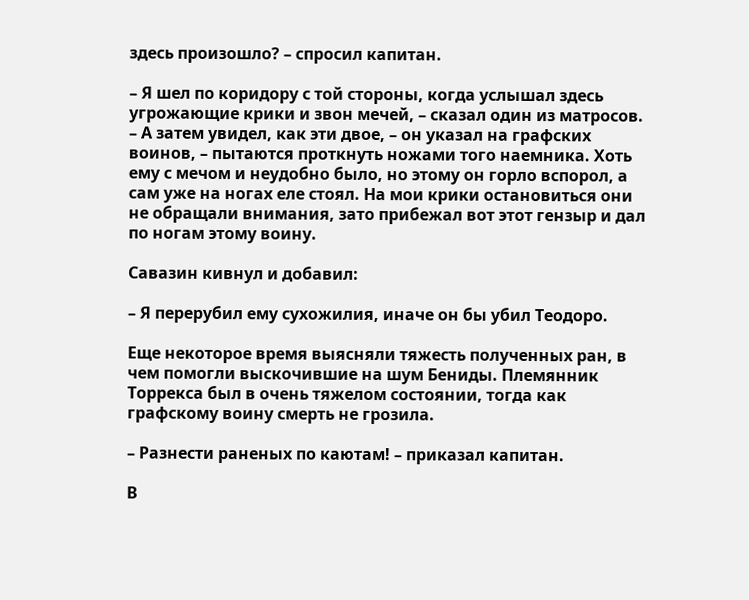здесь произошло? – спросил капитан.

– Я шел по коридору с той стороны, когда услышал здесь угрожающие крики и звон мечей, – сказал один из матросов. – А затем увидел, как эти двое, – он указал на графских воинов, – пытаются проткнуть ножами того наемника. Хоть ему с мечом и неудобно было, но этому он горло вспорол, а сам уже на ногах еле стоял. На мои крики остановиться они не обращали внимания, зато прибежал вот этот гензыр и дал по ногам этому воину.

Савазин кивнул и добавил:

– Я перерубил ему сухожилия, иначе он бы убил Теодоро.

Еще некоторое время выясняли тяжесть полученных ран, в чем помогли выскочившие на шум Бениды. Племянник Торрекса был в очень тяжелом состоянии, тогда как графскому воину смерть не грозила.

– Разнести раненых по каютам! – приказал капитан.

В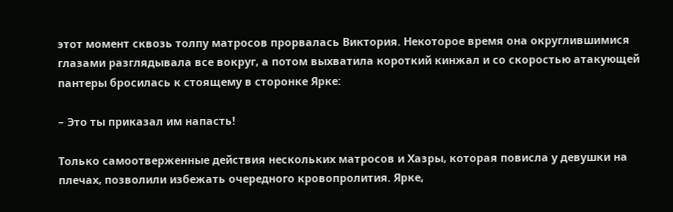этот момент сквозь толпу матросов прорвалась Виктория. Некоторое время она округлившимися глазами разглядывала все вокруг, а потом выхватила короткий кинжал и со скоростью атакующей пантеры бросилась к стоящему в сторонке Ярке:

– Это ты приказал им напасть!

Только самоотверженные действия нескольких матросов и Хазры, которая повисла у девушки на плечах, позволили избежать очередного кровопролития. Ярке,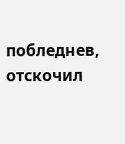побледнев, отскочил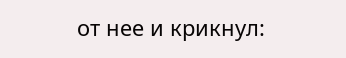от нее и крикнул: